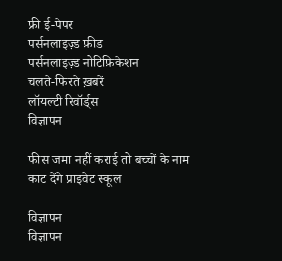फ्री ई-पेपर
पर्सनलाइज़्ड फ़ीड
पर्सनलाइज़्ड नोटिफ़िकेशन
चलते-फिरते ख़बरें
लॉयल्टी रिवॉर्ड्स
विज्ञापन

फीस जमा नहीं कराई तो बच्चों के नाम काट देंगे प्राइवेट स्कूल

विज्ञापन
विज्ञापन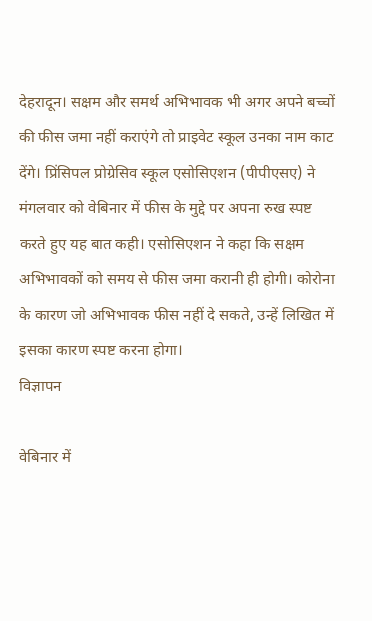देहरादून। सक्षम और समर्थ अभिभावक भी अगर अपने बच्चों की फीस जमा नहीं कराएंगे तो प्राइवेट स्कूल उनका नाम काट देंगे। प्रिंसिपल प्रोग्रेसिव स्कूल एसोसिएशन (पीपीएसए) ने मंगलवार को वेबिनार में फीस के मुद्दे पर अपना रुख स्पष्ट करते हुए यह बात कही। एसोसिएशन ने कहा कि सक्षम अभिभावकों को समय से फीस जमा करानी ही होगी। कोरोना के कारण जो अभिभावक फीस नहीं दे सकते, उन्हें लिखित में इसका कारण स्पष्ट करना होगा।
विज्ञापन

वेबिनार में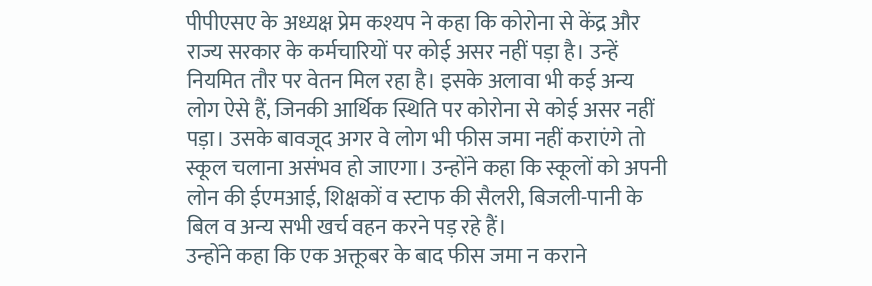पीपीएसए के अध्यक्ष प्रेम कश्यप ने कहा कि कोरोना से केंद्र और राज्य सरकार के कर्मचारियों पर कोई असर नहीं पड़ा है। उन्हें नियमित तौर पर वेतन मिल रहा है। इसके अलावा भी कई अन्य लोग ऐसे हैं, जिनकी आर्थिक स्थिति पर कोरोना से कोई असर नहीं पड़ा। उसके बावजूद अगर वे लोग भी फीस जमा नहीं कराएंगे तो स्कूल चलाना असंभव हो जाएगा। उन्होंने कहा कि स्कूलों को अपनी लोन की ईएमआई, शिक्षकों व स्टाफ की सैलरी, बिजली-पानी के बिल व अन्य सभी खर्च वहन करने पड़ रहे हैं।
उन्होंने कहा कि एक अक्तूबर के बाद फीस जमा न कराने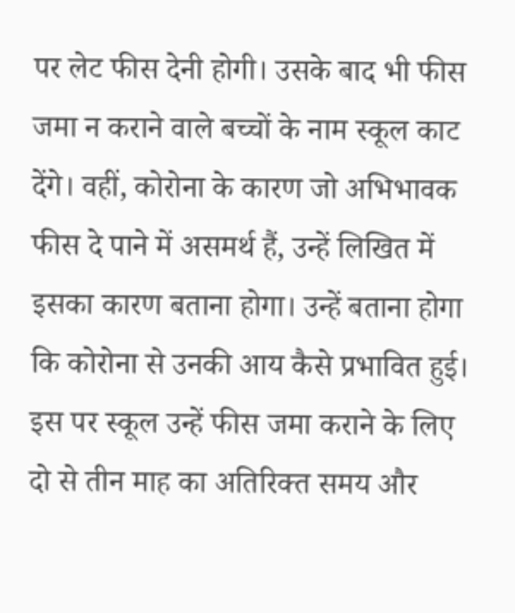पर लेट फीस देनी होगी। उसके बाद भी फीस जमा न कराने वाले बच्चों के नाम स्कूल काट देंगे। वहीं, कोरोना के कारण जो अभिभावक फीस दे पाने में असमर्थ हैं, उन्हें लिखित में इसका कारण बताना होगा। उन्हें बताना होगा कि कोरोना से उनकी आय कैसे प्रभावित हुई। इस पर स्कूल उन्हें फीस जमा कराने के लिए दो से तीन माह का अतिरिक्त समय और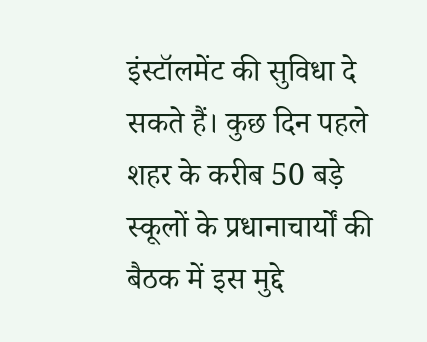इंस्टॉलमेंट की सुविधा दे सकते हैं। कुछ दिन पहले शहर के करीब 50 बड़े स्कूलों के प्रधानाचार्यों की बैठक में इस मुद्दे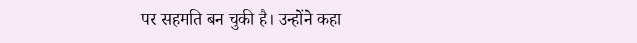पर सहमति बन चुकी है। उन्होंने कहा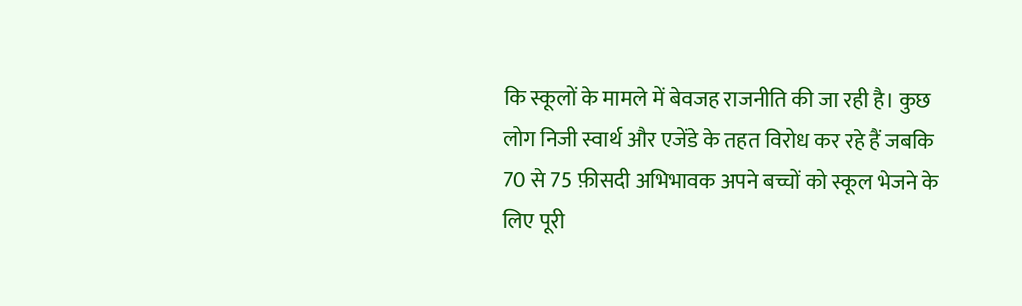कि स्कूलों के मामले में बेवजह राजनीति की जा रही है। कुछ लोग निजी स्वार्थ और एजेंडे के तहत विरोध कर रहे हैं जबकि 70 से 75 फ़ीसदी अभिभावक अपने बच्चों को स्कूल भेजने के लिए पूरी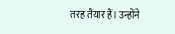तरह तैयार हैं। उन्होंने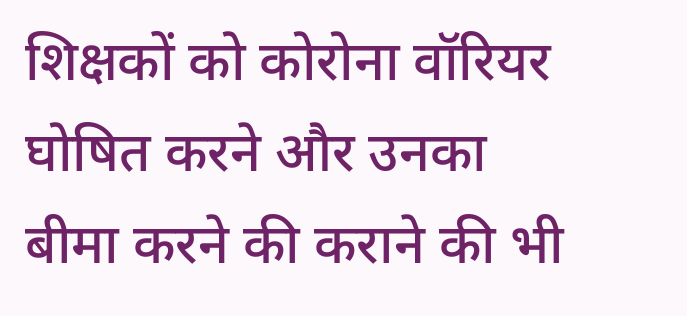शिक्षकों को कोरोना वॉरियर घोषित करने और उनका बीमा करने की कराने की भी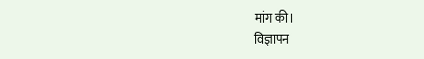मांग की।
विज्ञापन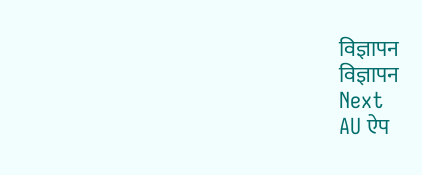विज्ञापन
विज्ञापन
Next
AU ऐप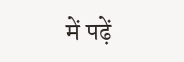में पढ़ें